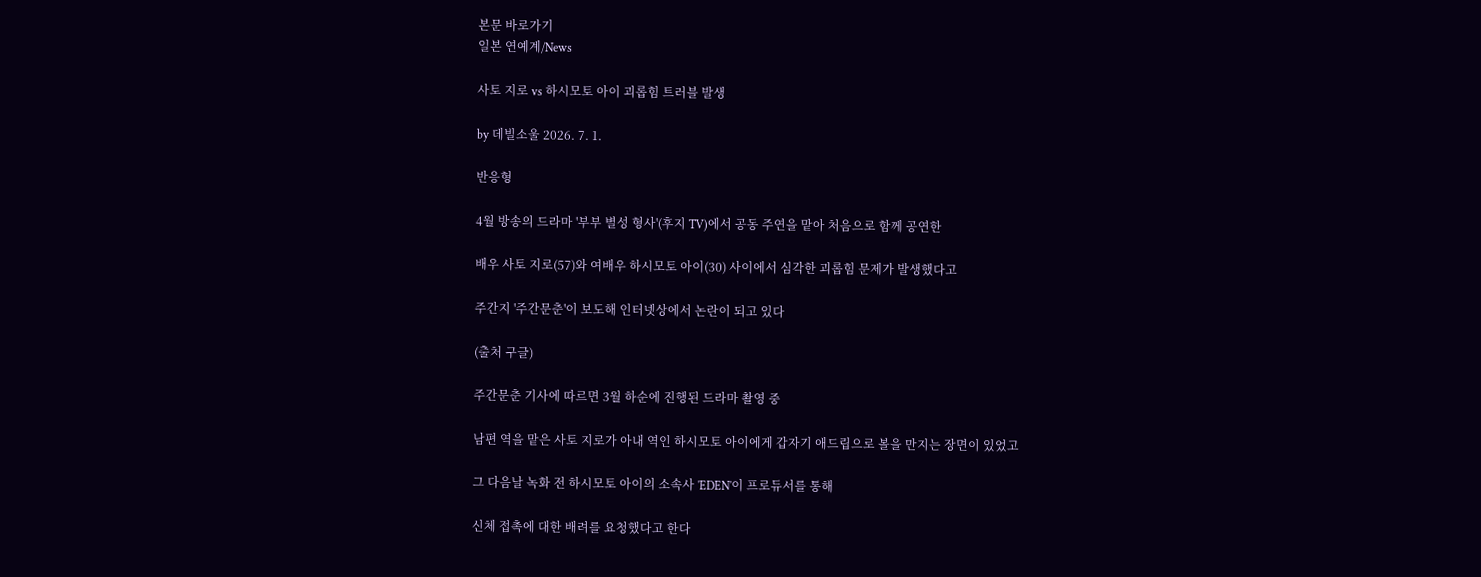본문 바로가기
일본 연예계/News

사토 지로 vs 하시모토 아이 괴롭힘 트러블 발생

by 데빌소울 2026. 7. 1.

반응형

4월 방송의 드라마 '부부 별성 형사'(후지 TV)에서 공동 주연을 맡아 처음으로 함께 공연한

배우 사토 지로(57)와 여배우 하시모토 아이(30) 사이에서 심각한 괴롭힘 문제가 발생했다고

주간지 '주간문춘'이 보도해 인터넷상에서 논란이 되고 있다

(출처 구글)

주간문춘 기사에 따르면 3월 하순에 진행된 드라마 촬영 중

남편 역을 맡은 사토 지로가 아내 역인 하시모토 아이에게 갑자기 애드립으로 볼을 만지는 장면이 있었고

그 다음날 녹화 전 하시모토 아이의 소속사 'EDEN'이 프로듀서를 통해

신체 접촉에 대한 배려를 요청했다고 한다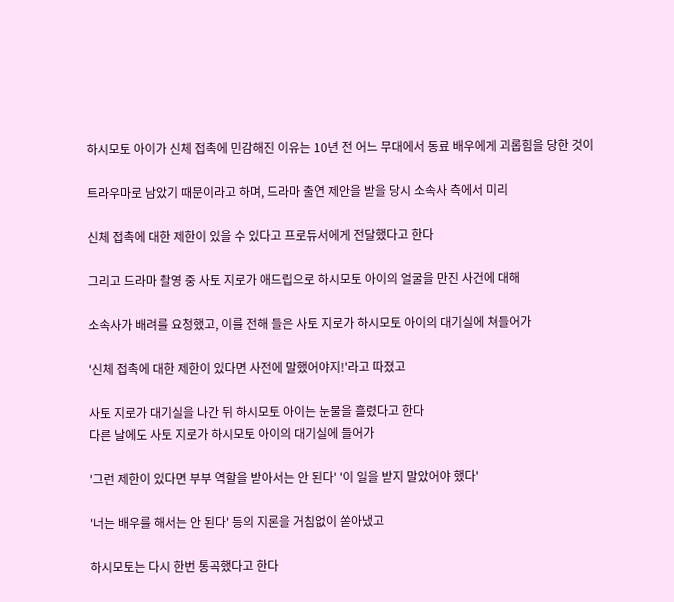하시모토 아이가 신체 접촉에 민감해진 이유는 10년 전 어느 무대에서 동료 배우에게 괴롭힘을 당한 것이

트라우마로 남았기 때문이라고 하며, 드라마 출연 제안을 받을 당시 소속사 측에서 미리

신체 접촉에 대한 제한이 있을 수 있다고 프로듀서에게 전달했다고 한다

그리고 드라마 촬영 중 사토 지로가 애드립으로 하시모토 아이의 얼굴을 만진 사건에 대해

소속사가 배려를 요청했고, 이를 전해 들은 사토 지로가 하시모토 아이의 대기실에 쳐들어가

'신체 접촉에 대한 제한이 있다면 사전에 말했어야지!'라고 따졌고

사토 지로가 대기실을 나간 뒤 하시모토 아이는 눈물을 흘렸다고 한다
다른 날에도 사토 지로가 하시모토 아이의 대기실에 들어가

'그런 제한이 있다면 부부 역할을 받아서는 안 된다' '이 일을 받지 말았어야 했다'

'너는 배우를 해서는 안 된다' 등의 지론을 거침없이 쏟아냈고

하시모토는 다시 한번 통곡했다고 한다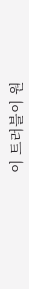이 트러블이 원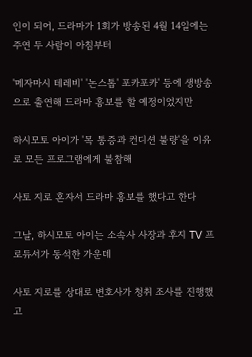인이 되어, 드라마가 1회가 방송된 4월 14일에는 주연 두 사람이 아침부터

'메자마시 테레비' '논스톱' 포카포카' 등에 생방송으로 출연해 드라마 홍보를 할 예정이었지만

하시모토 아이가 '목 통증과 컨디션 불량'을 이유로 모든 프로그램에게 불참해

사토 지로 혼자서 드라마 홍보를 했다고 한다

그날, 하시모토 아이는 소속사 사장과 후지 TV 프로듀서가 동석한 가운데

사토 지로를 상대로 변호사가 청취 조사를 진행했고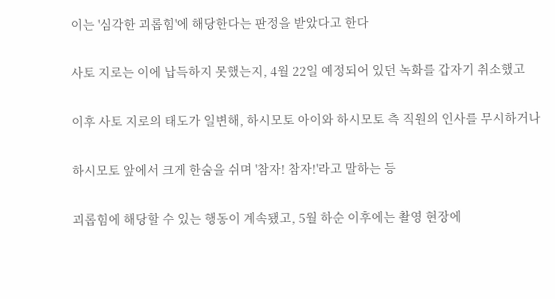이는 '심각한 괴롭힘'에 해당한다는 판정을 받았다고 한다

사토 지로는 이에 납득하지 못했는지, 4월 22일 예정되어 있던 녹화를 갑자기 취소했고

이후 사토 지로의 태도가 일변해, 하시모토 아이와 하시모토 측 직원의 인사를 무시하거나

하시모토 앞에서 크게 한숨을 쉬며 '참자! 참자!'라고 말하는 등

괴롭힘에 해당할 수 있는 행동이 계속됐고, 5월 하순 이후에는 촬영 현장에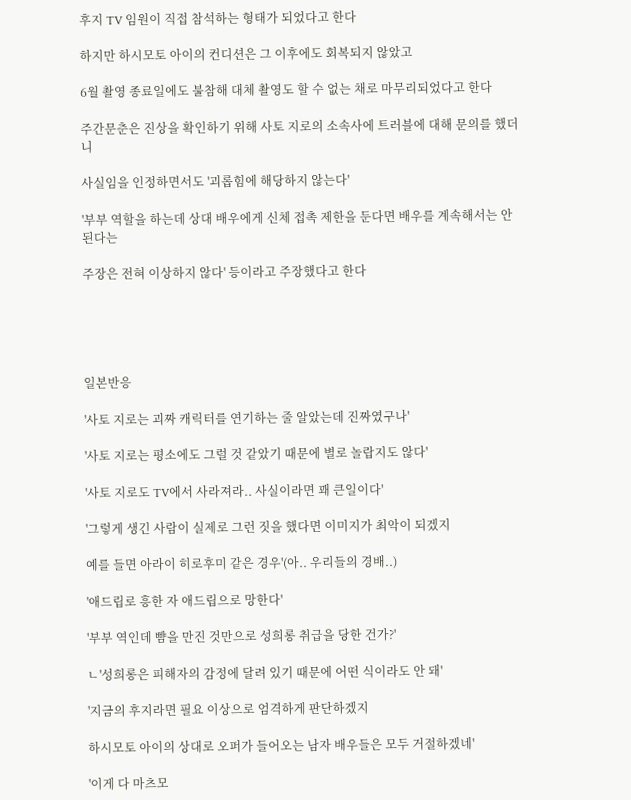후지 TV 임원이 직접 참석하는 형태가 되었다고 한다

하지만 하시모토 아이의 컨디션은 그 이후에도 회복되지 않았고

6월 촬영 종료일에도 불참해 대체 촬영도 할 수 없는 채로 마무리되었다고 한다

주간문춘은 진상을 확인하기 위해 사토 지로의 소속사에 트러블에 대해 문의를 했더니

사실임을 인정하면서도 '괴롭힘에 해당하지 않는다'

'부부 역할을 하는데 상대 배우에게 신체 접촉 제한을 둔다면 배우를 계속해서는 안 된다는

주장은 전혀 이상하지 않다' 등이라고 주장했다고 한다





일본반응

'사토 지로는 괴짜 캐릭터를 연기하는 줄 알았는데 진짜였구나'

'사토 지로는 평소에도 그럴 것 같았기 때문에 별로 놀랍지도 않다'

'사토 지로도 TV에서 사라져라.. 사실이라면 꽤 큰일이다'

'그렇게 생긴 사람이 실제로 그런 짓을 했다면 이미지가 최악이 되겠지

예를 들면 아라이 히로후미 같은 경우'(아.. 우리들의 경배..)

'애드립로 흥한 자 애드립으로 망한다'

'부부 역인데 뺨을 만진 것만으로 성희롱 취급을 당한 건가?'

ㄴ'성희롱은 피해자의 감정에 달려 있기 때문에 어떤 식이라도 안 돼'

'지금의 후지라면 필요 이상으로 엄격하게 판단하겠지

하시모토 아이의 상대로 오퍼가 들어오는 남자 배우들은 모두 거절하겠네'

'이게 다 마츠모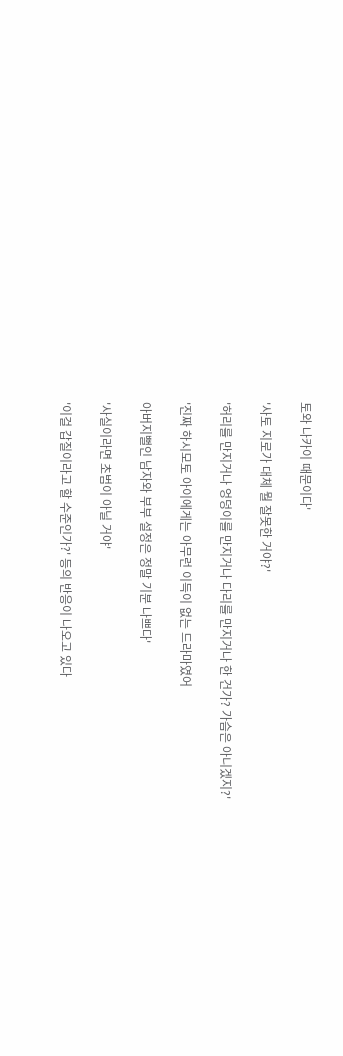토와 나카이 때문이다'

'사토 지로가 대체 뭘 잘못한 거야?'

'허리를 만지거나 엉덩이를 만지거나 다리를 만지거나 한 건가? 가슴은 아니겠지?'

'진짜 하시모토 아이에게는 아무런 이득이 없는 드라마였어

아버지뻘인 남자와 부부 설정은 정말 기분 나쁘다'

'사실이라면 초범이 아닐 거야'

'이걸 갑질이라고 할 수준인가?' 등의 반응이 나오고 있다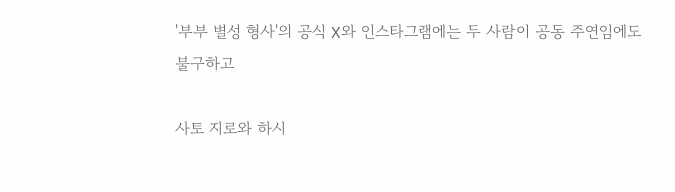'부부 별성 형사'의 공식 X와 인스타그램에는 두 사람이 공동 주연임에도 불구하고

사토 지로와 하시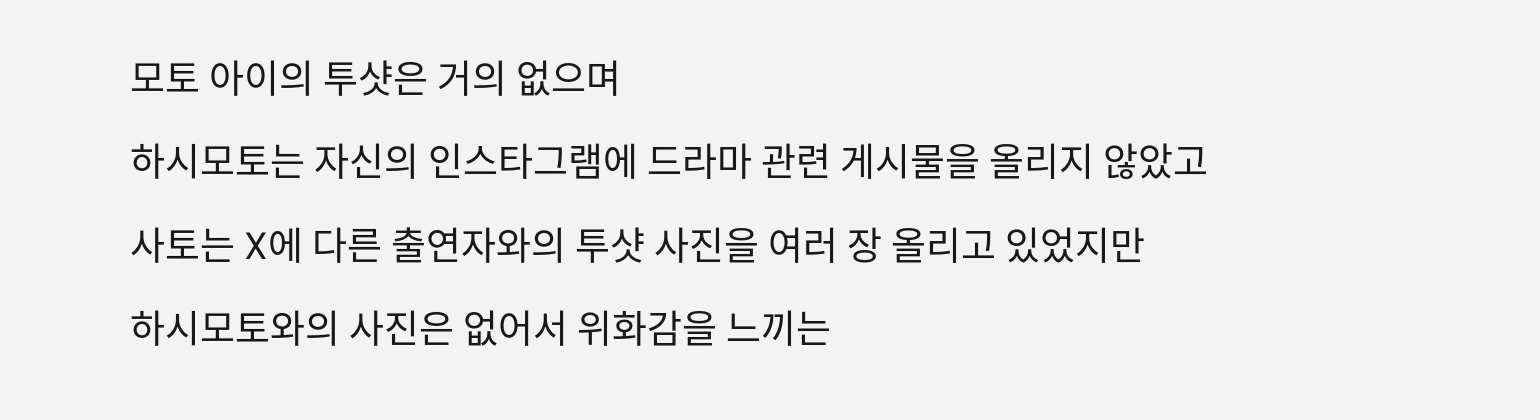모토 아이의 투샷은 거의 없으며

하시모토는 자신의 인스타그램에 드라마 관련 게시물을 올리지 않았고

사토는 X에 다른 출연자와의 투샷 사진을 여러 장 올리고 있었지만

하시모토와의 사진은 없어서 위화감을 느끼는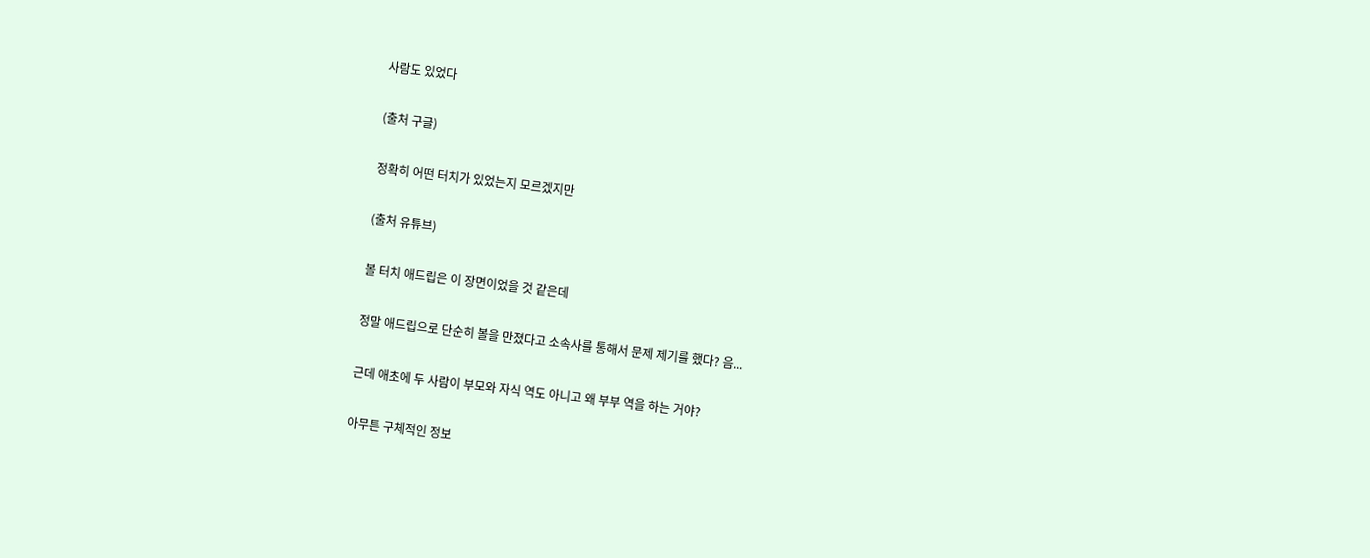사람도 있었다

(출처 구글)

정확히 어떤 터치가 있었는지 모르겠지만

(출처 유튜브)

볼 터치 애드립은 이 장면이었을 것 같은데

정말 애드립으로 단순히 볼을 만졌다고 소속사를 통해서 문제 제기를 했다? 음...

근데 애초에 두 사람이 부모와 자식 역도 아니고 왜 부부 역을 하는 거야?

아무튼 구체적인 정보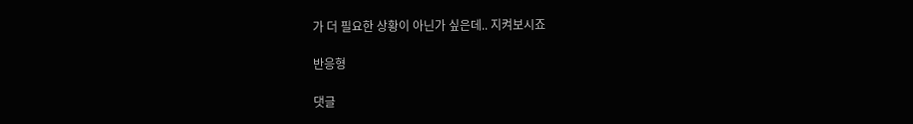가 더 필요한 상황이 아닌가 싶은데.. 지켜보시죠

반응형

댓글